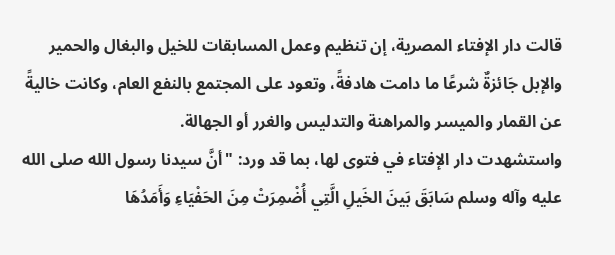قالت دار الإفتاء المصرية، إن تنظيم وعمل المسابقات للخيل والبغال والحمير والإبل جَائزةٌ شرعًا ما دامت هادفةً، وتعود على المجتمع بالنفع العام، وكانت خاليةً عن القمار والميسر والمراهنة والتدليس والغرر أو الجهالة.
واستشهدت دار الإفتاء في فتوى لها، بما قد ورد: "أنَّ سيدنا رسول الله صلى الله عليه وآله وسلم سَابَقَ بَينَ الخَيلِ الَّتِي أُضْمِرَتْ مِنَ الحَفْيَاءِ وَأَمَدُهَا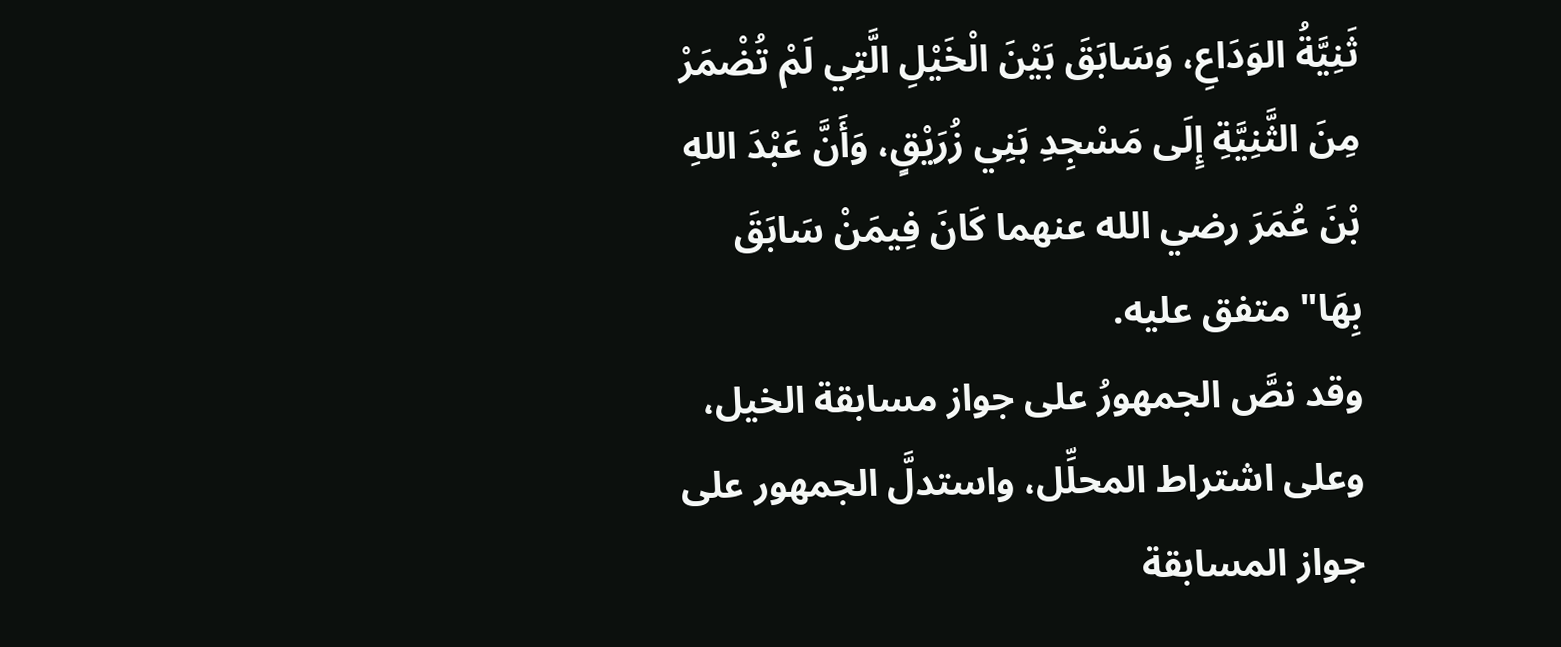ثَنِيَّةُ الوَدَاعِ، وَسَابَقَ بَيْنَ الْخَيْلِ الَّتِي لَمْ تُضْمَرْ مِنَ الثَّنِيَّةِ إِلَى مَسْجِدِ بَنِي زُرَيْقٍ، وَأَنَّ عَبْدَ اللهِ بْنَ عُمَرَ رضي الله عنهما كَانَ فِيمَنْ سَابَقَ بِهَا" متفق عليه.
وقد نصَّ الجمهورُ على جواز مسابقة الخيل، وعلى اشتراط المحلِّل، واستدلَّ الجمهور على جواز المسابقة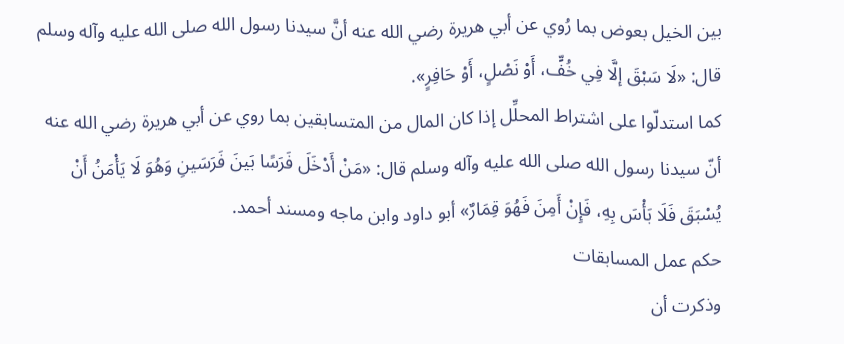بين الخيل بعوض بما رُوي عن أبي هريرة رضي الله عنه أنَّ سيدنا رسول الله صلى الله عليه وآله وسلم قال: «لَا سَبْقَ إلَّا فِي خُفٍّ، أَوْ نَصْلٍ، أَوْ حَافِرٍ».
كما استدلّوا على اشتراط المحلِّل إذا كان المال من المتسابقين بما روي عن أبي هريرة رضي الله عنه أنّ سيدنا رسول الله صلى الله عليه وآله وسلم قال: «مَنْ أَدْخَلَ فَرَسًا بَينَ فَرَسَينِ وَهُوَ لَا يَأْمَنُ أَنْ يُسْبَقَ فَلَا بَأْسَ بِهِ، فَإِنْ أَمِنَ فَهُوَ قِمَارٌ» أبو داود وابن ماجه ومسند أحمد.
حكم عمل المسابقات
وذكرت أن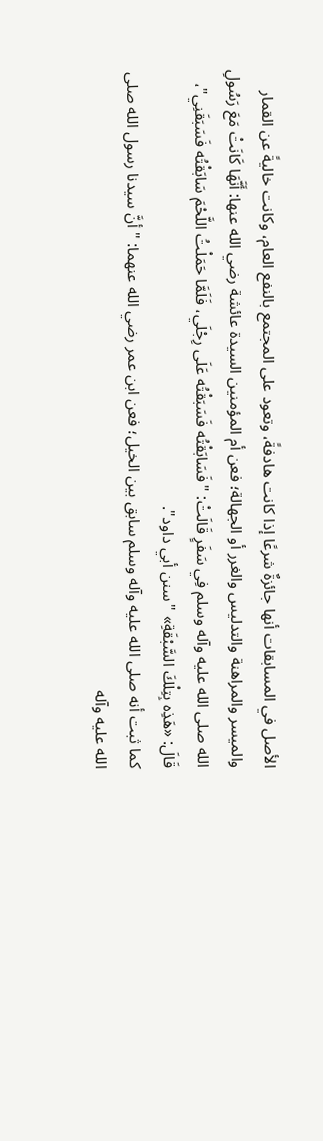الأصل في المسابقات أنها جائزةٌ شرعًا إذا كانت هادفةً، وتعود على المجتمع بالنفع العام، وكانت خاليةً عن القمار والميسر والمراهنة والتدليس والغرر أو الجهالة؛ فعن أم المؤمنين السيدة عائشة رضي الله عنها: أَنَّهَا كَانَتْ مَعَ رَسُولِ الله صلى الله عليه وآله وسلم فِي سَفَرٍ قَالَتْ: "فَسَابَقْتُه فَسَبَقْتُه عَلَى رِجْلَي، فَلَمَّا حَمَلْتُ اللَّحْمَ سَابَقْتُه فَسَبَقَنِي"، قَالَ: «هَذِه بِتِلْكَ السَّبْقَةِ» "سنن أبي داود".
كما ثبت أنه صلى الله عليه وآله وسلم سابق بين الخيل؛ فعن ابن عمر رضي الله عنهما: "أنَّ سيدنا رسول الله صلى الله عليه وآله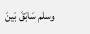وسلم سَابَقَ بَينَ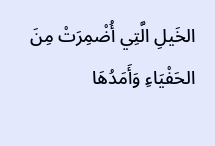الخَيلِ الَّتِي أُضْمِرَتْ مِنَ الحَفْيَاءِ وَأَمَدُهَا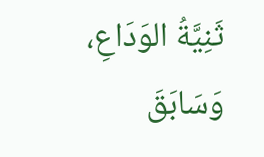ثَنِيَّةُ الوَدَاعِ، وَسَابَقَ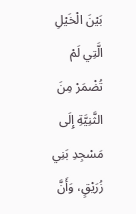بَيْنَ الْخَيْلِ الَّتِي لَمْ تُضْمَرْ مِنَ الثَّنِيَّةِ إِلَى مَسْجِدِ بَنِي زُرَيْقٍ، وَأَنَّ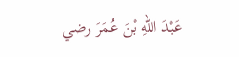عَبْدَ اللهِ بْنَ عُمَرَ رضي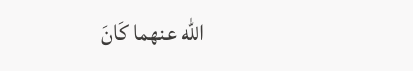الله عنهما كَانَ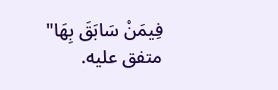فِيمَنْ سَابَقَ بِهَا" متفق عليه.